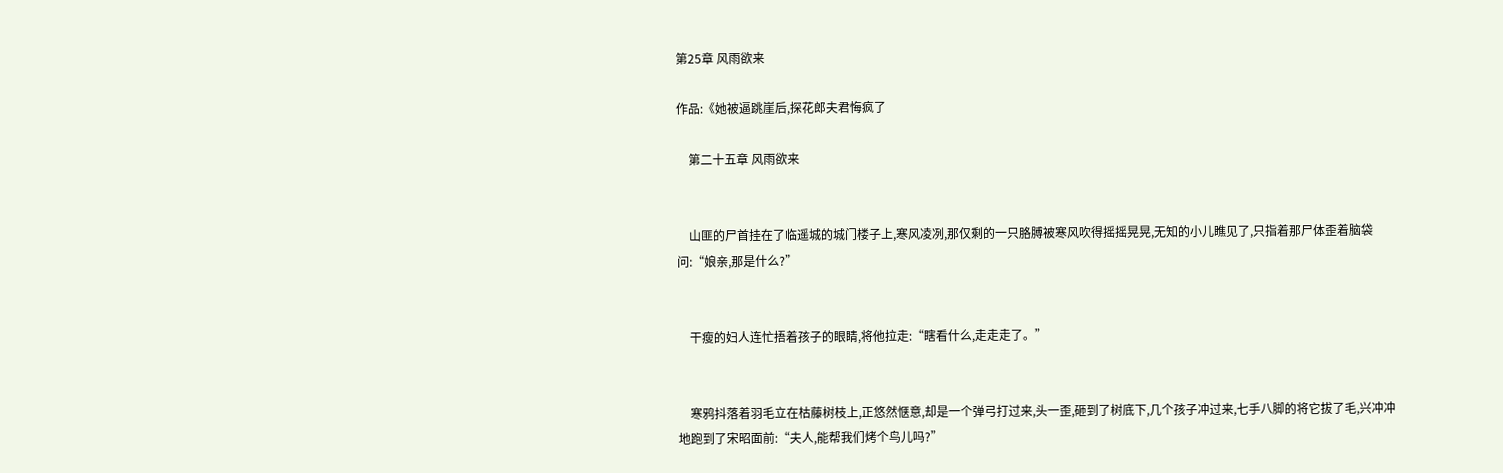第25章 风雨欲来

作品:《她被逼跳崖后,探花郎夫君悔疯了

    第二十五章 风雨欲来


    山匪的尸首挂在了临遥城的城门楼子上,寒风凌冽,那仅剩的一只胳膊被寒风吹得摇摇晃晃,无知的小儿瞧见了,只指着那尸体歪着脑袋问:“娘亲,那是什么?”


    干瘦的妇人连忙捂着孩子的眼睛,将他拉走:“瞎看什么,走走走了。”


    寒鸦抖落着羽毛立在枯藤树枝上,正悠然惬意,却是一个弹弓打过来,头一歪,砸到了树底下,几个孩子冲过来,七手八脚的将它拔了毛,兴冲冲地跑到了宋昭面前:“夫人,能帮我们烤个鸟儿吗?”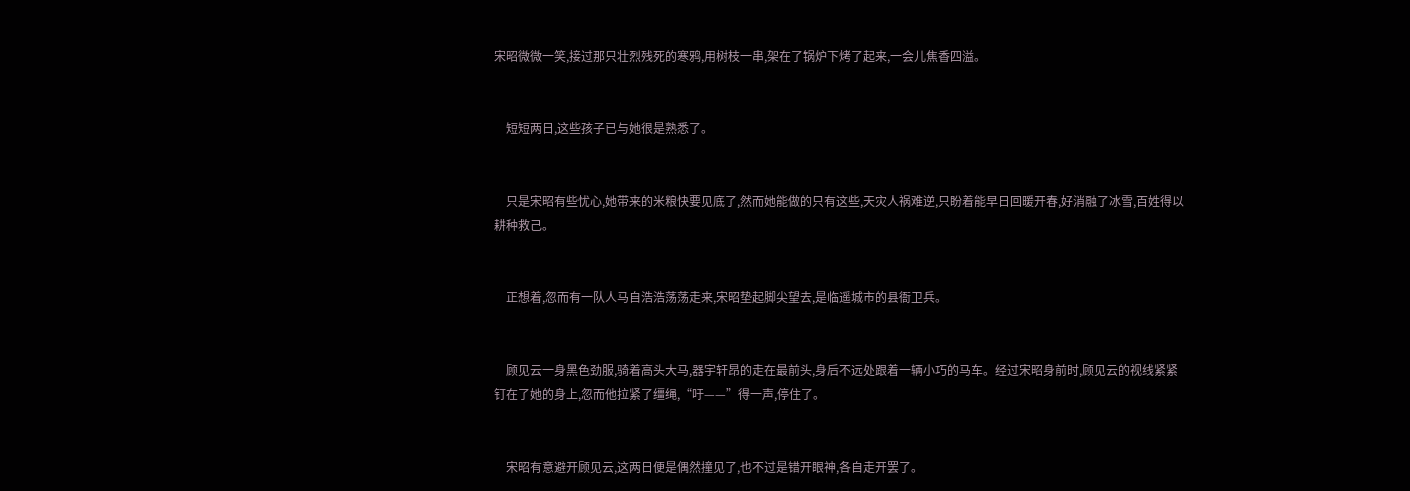宋昭微微一笑,接过那只壮烈残死的寒鸦,用树枝一串,架在了锅炉下烤了起来,一会儿焦香四溢。


    短短两日,这些孩子已与她很是熟悉了。


    只是宋昭有些忧心,她带来的米粮快要见底了,然而她能做的只有这些,天灾人祸难逆,只盼着能早日回暖开春,好消融了冰雪,百姓得以耕种救己。


    正想着,忽而有一队人马自浩浩荡荡走来,宋昭垫起脚尖望去,是临遥城市的县衙卫兵。


    顾见云一身黑色劲服,骑着高头大马,器宇轩昂的走在最前头,身后不远处跟着一辆小巧的马车。经过宋昭身前时,顾见云的视线紧紧钉在了她的身上,忽而他拉紧了缰绳,“吁——”得一声,停住了。


    宋昭有意避开顾见云,这两日便是偶然撞见了,也不过是错开眼神,各自走开罢了。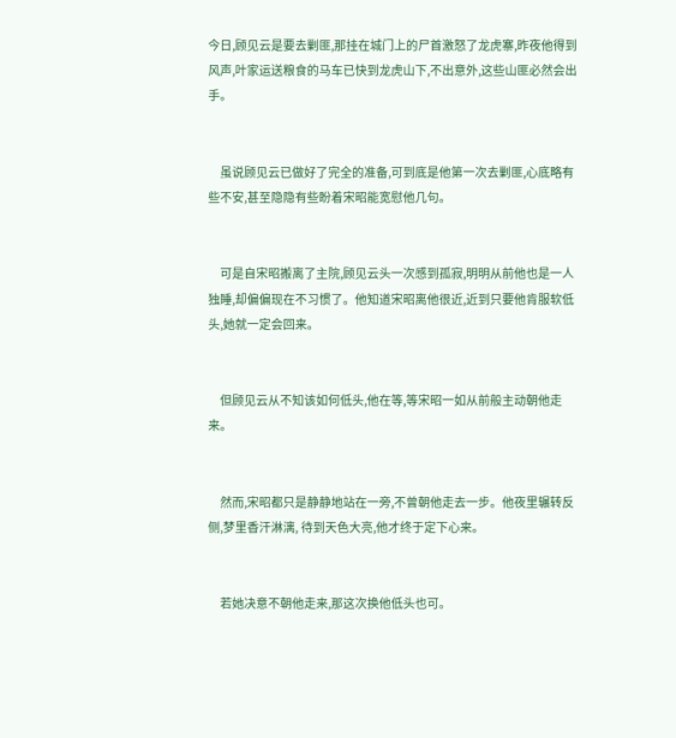今日,顾见云是要去剿匪,那挂在城门上的尸首激怒了龙虎寨,昨夜他得到风声,叶家运送粮食的马车已快到龙虎山下,不出意外,这些山匪必然会出手。


    虽说顾见云已做好了完全的准备,可到底是他第一次去剿匪,心底略有些不安,甚至隐隐有些盼着宋昭能宽慰他几句。


    可是自宋昭搬离了主院,顾见云头一次感到孤寂,明明从前他也是一人独睡,却偏偏现在不习惯了。他知道宋昭离他很近,近到只要他肯服软低头,她就一定会回来。


    但顾见云从不知该如何低头,他在等,等宋昭一如从前般主动朝他走来。


    然而,宋昭都只是静静地站在一旁,不曾朝他走去一步。他夜里辗转反侧,梦里香汗淋漓, 待到天色大亮,他才终于定下心来。


    若她决意不朝他走来,那这次换他低头也可。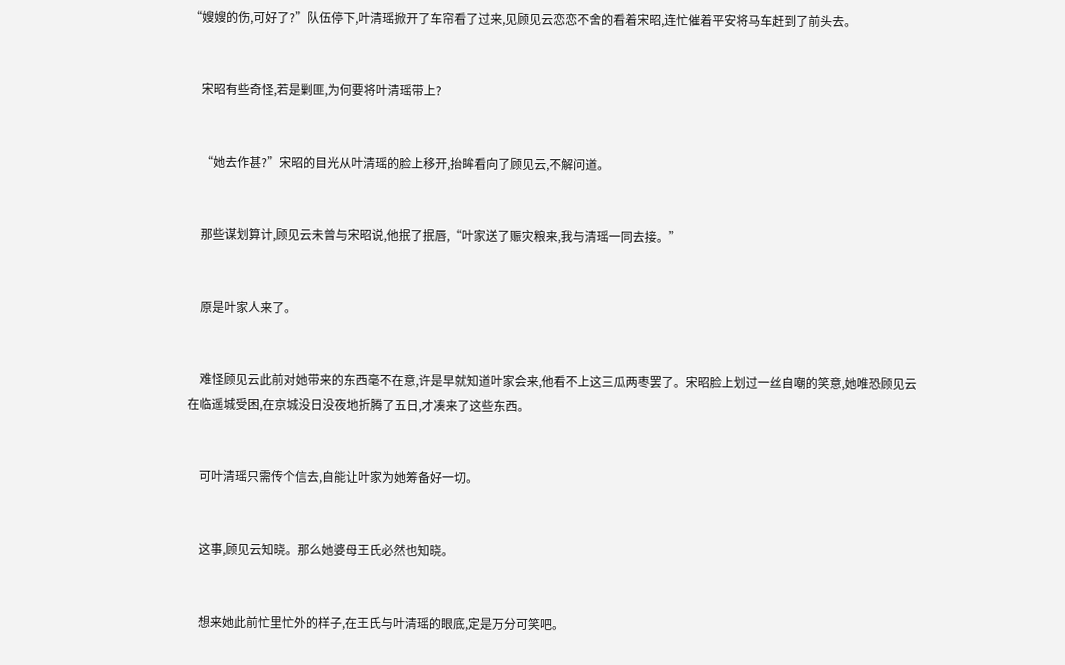“嫂嫂的伤,可好了?”队伍停下,叶清瑶掀开了车帘看了过来,见顾见云恋恋不舍的看着宋昭,连忙催着平安将马车赶到了前头去。


    宋昭有些奇怪,若是剿匪,为何要将叶清瑶带上?


    “她去作甚?”宋昭的目光从叶清瑶的脸上移开,抬眸看向了顾见云,不解问道。


    那些谋划算计,顾见云未曾与宋昭说,他抿了抿唇,“叶家送了赈灾粮来,我与清瑶一同去接。”


    原是叶家人来了。


    难怪顾见云此前对她带来的东西毫不在意,许是早就知道叶家会来,他看不上这三瓜两枣罢了。宋昭脸上划过一丝自嘲的笑意,她唯恐顾见云在临遥城受困,在京城没日没夜地折腾了五日,才凑来了这些东西。


    可叶清瑶只需传个信去,自能让叶家为她筹备好一切。


    这事,顾见云知晓。那么她婆母王氏必然也知晓。


    想来她此前忙里忙外的样子,在王氏与叶清瑶的眼底,定是万分可笑吧。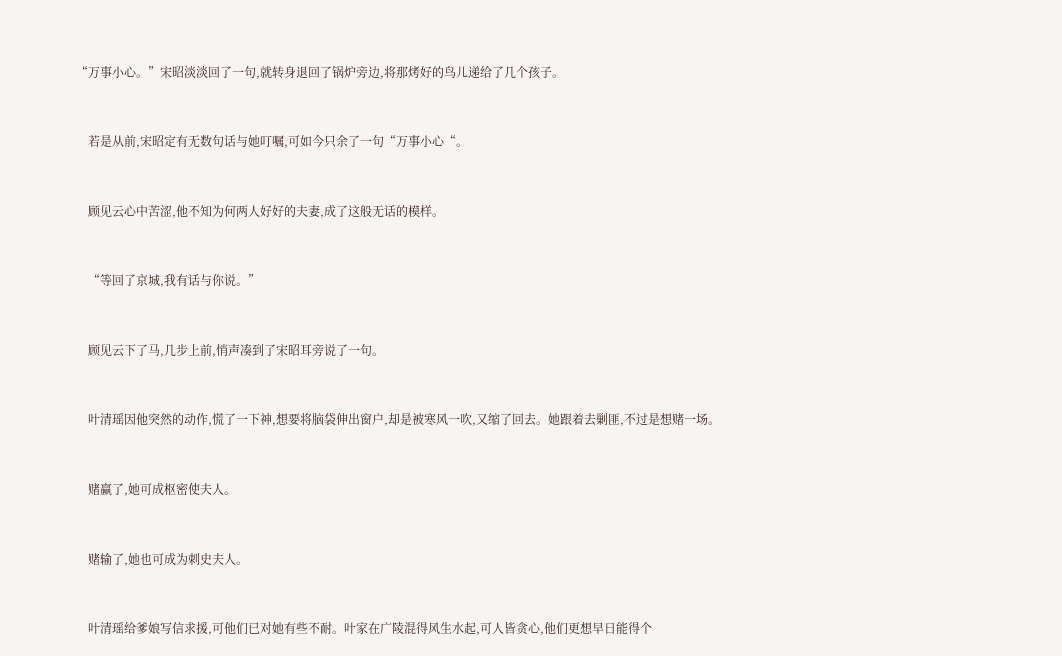“万事小心。”宋昭淡淡回了一句,就转身退回了锅炉旁边,将那烤好的鸟儿递给了几个孩子。


    若是从前,宋昭定有无数句话与她叮嘱,可如今只余了一句“万事小心“。


    顾见云心中苦涩,他不知为何两人好好的夫妻,成了这般无话的模样。


    “等回了京城,我有话与你说。”


    顾见云下了马,几步上前,悄声凑到了宋昭耳旁说了一句。


    叶清瑶因他突然的动作,慌了一下神,想要将脑袋伸出窗户,却是被寒风一吹,又缩了回去。她跟着去剿匪,不过是想赌一场。


    赌赢了,她可成枢密使夫人。


    赌输了,她也可成为刺史夫人。


    叶清瑶给爹娘写信求援,可他们已对她有些不耐。叶家在广陵混得风生水起,可人皆贪心,他们更想早日能得个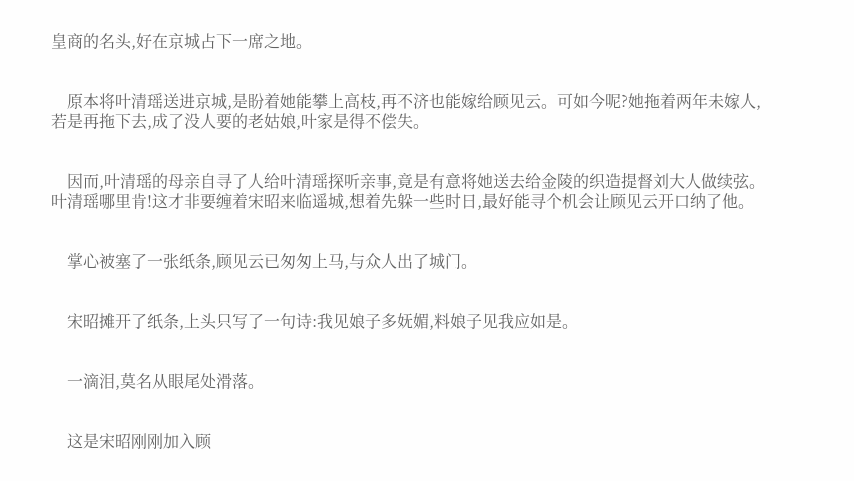皇商的名头,好在京城占下一席之地。


    原本将叶清瑶送进京城,是盼着她能攀上高枝,再不济也能嫁给顾见云。可如今呢?她拖着两年未嫁人,若是再拖下去,成了没人要的老姑娘,叶家是得不偿失。


    因而,叶清瑶的母亲自寻了人给叶清瑶探听亲事,竟是有意将她送去给金陵的织造提督刘大人做续弦。叶清瑶哪里肯!这才非要缠着宋昭来临遥城,想着先躲一些时日,最好能寻个机会让顾见云开口纳了他。


    掌心被塞了一张纸条,顾见云已匆匆上马,与众人出了城门。


    宋昭摊开了纸条,上头只写了一句诗:我见娘子多妩媚,料娘子见我应如是。


    一滴泪,莫名从眼尾处滑落。


    这是宋昭刚刚加入顾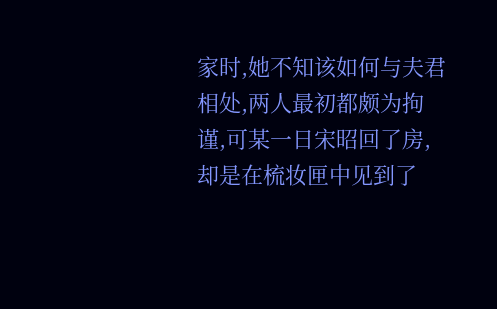家时,她不知该如何与夫君相处,两人最初都颇为拘谨,可某一日宋昭回了房,却是在梳妆匣中见到了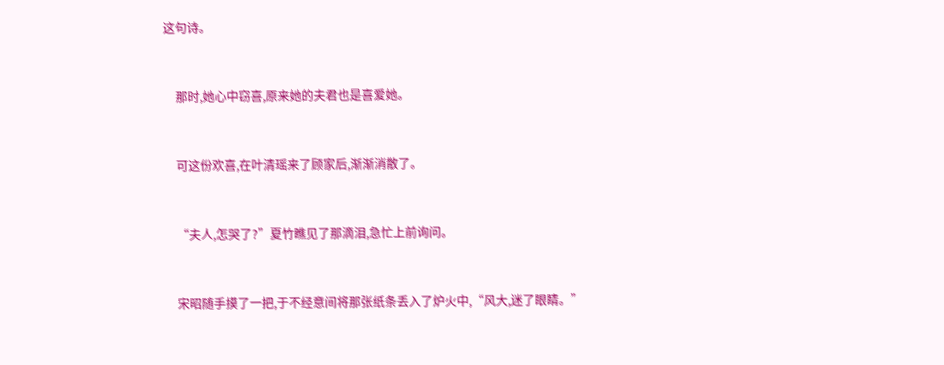这句诗。


    那时,她心中窃喜,原来她的夫君也是喜爱她。


    可这份欢喜,在叶清瑶来了顾家后,渐渐消散了。


    “夫人,怎哭了?”夏竹瞧见了那滴泪,急忙上前询问。


    宋昭随手摸了一把,于不经意间将那张纸条丢入了炉火中,“风大,迷了眼睛。”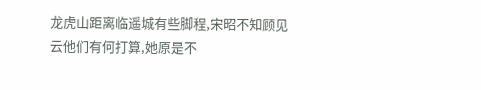龙虎山距离临遥城有些脚程,宋昭不知顾见云他们有何打算,她原是不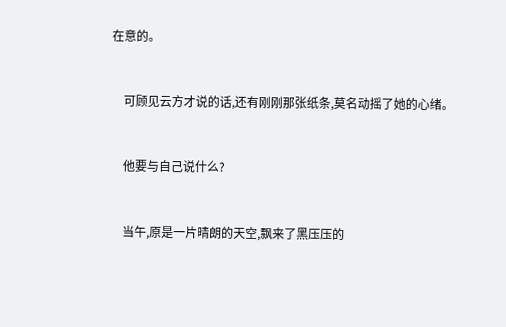在意的。


    可顾见云方才说的话,还有刚刚那张纸条,莫名动摇了她的心绪。


    他要与自己说什么?


    当午,原是一片晴朗的天空,飘来了黑压压的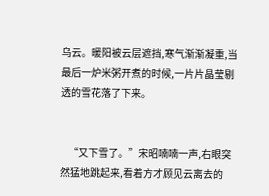乌云。暖阳被云层遮挡,寒气渐渐凝重,当最后一炉米粥开煮的时候,一片片晶莹剔透的雪花落了下来。


    “又下雪了。”宋昭喃喃一声,右眼突然猛地跳起来,看着方才顾见云离去的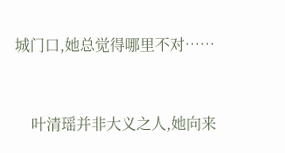城门口,她总觉得哪里不对……


    叶清瑶并非大义之人,她向来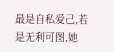最是自私爱己,若是无利可图,她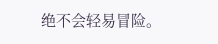绝不会轻易冒险。